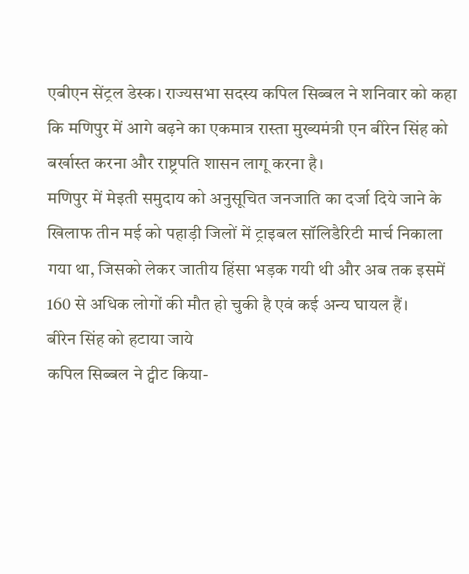एबीएन सेंट्रल डेस्क। राज्यसभा सदस्य कपिल सिब्बल ने शनिवार को कहा कि मणिपुर में आगे बढ़ने का एकमात्र रास्ता मुख्यमंत्री एन बीरेन सिंह को बर्खास्त करना और राष्ट्रपति शासन लागू करना है।
मणिपुर में मेइती समुदाय को अनुसूचित जनजाति का दर्जा दिये जाने के खिलाफ तीन मई को पहाड़ी जिलों में ट्राइबल सॉलिडैरिटी मार्च निकाला गया था, जिसको लेकर जातीय हिंसा भड़क गयी थी और अब तक इसमें 160 से अधिक लोगों की मौत हो चुकी है एवं कई अन्य घायल हैं।
बीरेन सिंह को हटाया जाये
कपिल सिब्बल ने ट्वीट किया-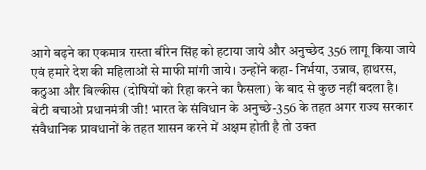आगे बढ़ने का एकमात्र रास्ता बीरेन सिंह को हटाया जाये और अनुच्छेद 356 लागू किया जाये एवं हमारे देश की महिलाओं से माफी मांगी जाये। उन्होंने कहा- निर्भया, उन्नाव, हाथरस, कठुआ और बिल्कीस (दोषियों को रिहा करने का फैसला) के बाद से कुछ नहीं बदला है।
बेटी बचाओ प्रधानमंत्री जी! भारत के संविधान के अनुच्छे-356 के तहत अगर राज्य सरकार संवैधानिक प्रावधानों के तहत शासन करने में अक्षम होती है तो उक्त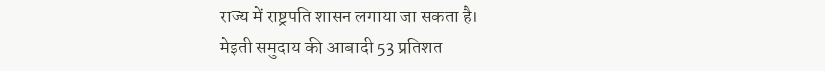राज्य में राष्ट्रपति शासन लगाया जा सकता है।
मेइती समुदाय की आबादी 53 प्रतिशत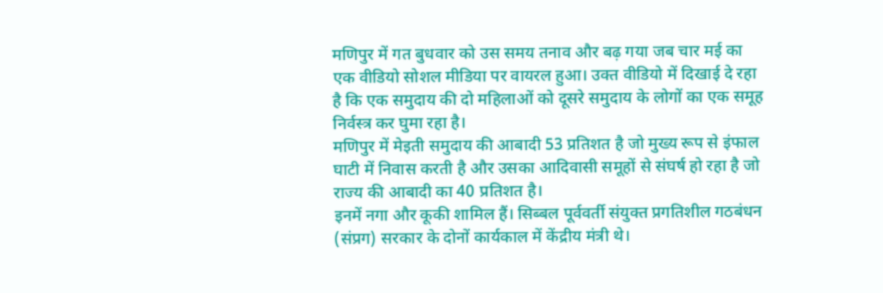मणिपुर में गत बुधवार को उस समय तनाव और बढ़ गया जब चार मई का एक वीडियो सोशल मीडिया पर वायरल हुआ। उक्त वीडियो में दिखाई दे रहा है कि एक समुदाय की दो महिलाओं को दूसरे समुदाय के लोगों का एक समूह निर्वस्त्र कर घुमा रहा है।
मणिपुर में मेइती समुदाय की आबादी 53 प्रतिशत है जो मुख्य रूप से इंफाल घाटी में निवास करती है और उसका आदिवासी समूहों से संघर्ष हो रहा है जो राज्य की आबादी का 40 प्रतिशत है।
इनमें नगा और कूकी शामिल हैं। सिब्बल पूर्ववर्ती संयुक्त प्रगतिशील गठबंधन (संप्रग) सरकार के दोनों कार्यकाल में केंद्रीय मंत्री थे।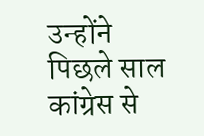उन्होंने पिछले साल कांग्रेस से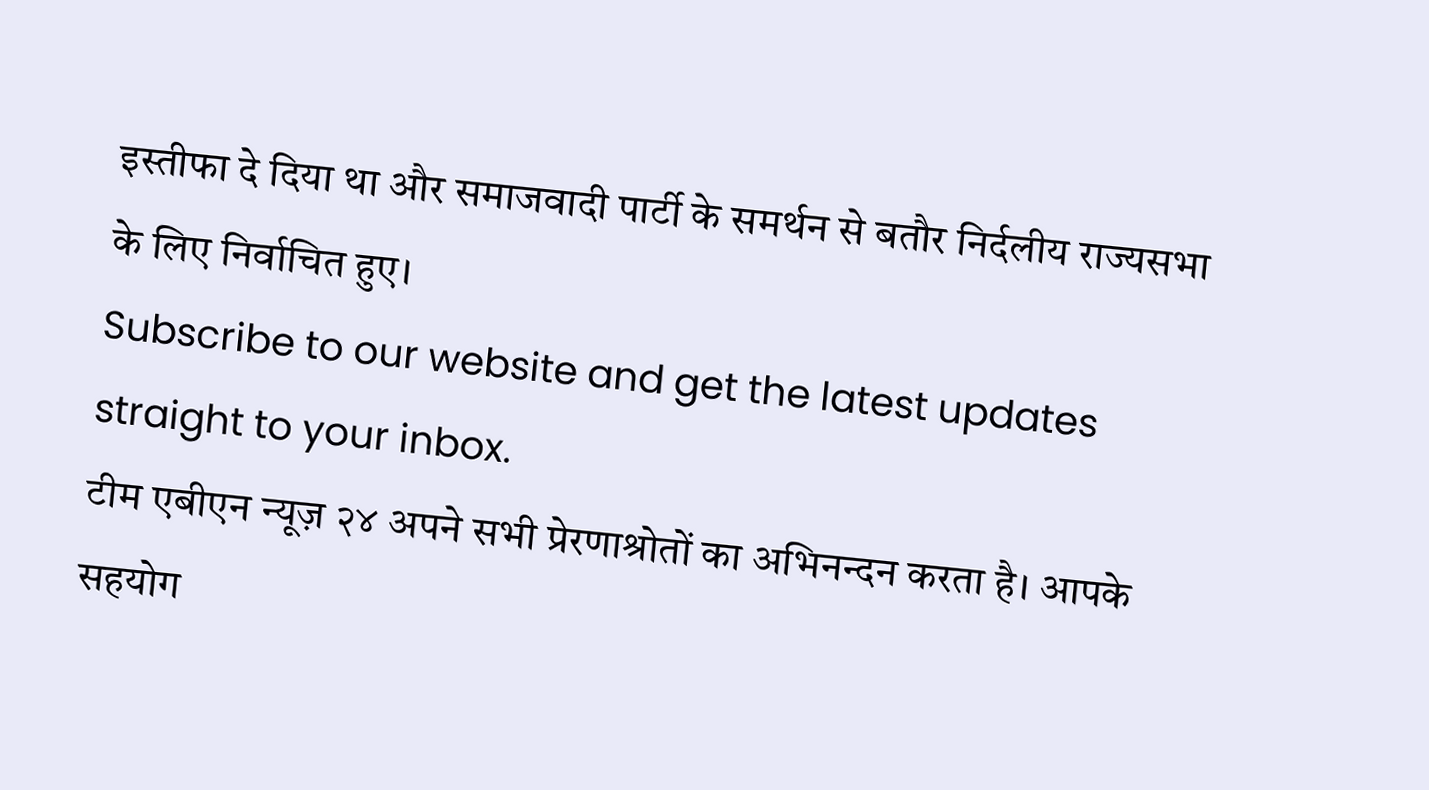इस्तीफा दे दिया था और समाजवादी पार्टी के समर्थन से बतौर निर्दलीय राज्यसभा के लिए निर्वाचित हुए।
Subscribe to our website and get the latest updates straight to your inbox.
टीम एबीएन न्यूज़ २४ अपने सभी प्रेरणाश्रोतों का अभिनन्दन करता है। आपके सहयोग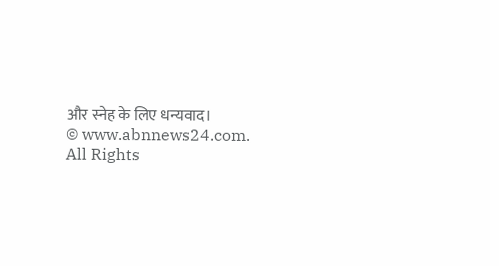और स्नेह के लिए धन्यवाद।
© www.abnnews24.com. All Rights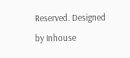Reserved. Designed by Inhouse